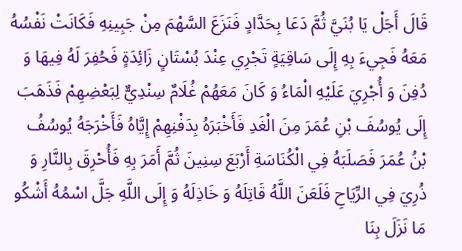قَالَ أَجَلْ يَا بُنَيَّ ثُمَّ دَعَا بِحَدَّادٍ فَنَزَعَ السَّهْمَ مِنْ جَبِينِهِ فَكَانَتْ نَفْسُهُ مَعَهُ فَجِيءَ بِهِ إِلَى سَاقِيَةٍ تَجْرِي عِنْدَ بُسْتَانٍ زَائِدَةٍ فَحُفِرَ لَهُ فِيهَا وَ دُفِنَ وَ أُجْرِيَ عَلَيْهِ الْمَاءُ وَ كَانَ مَعَهُمْ غُلَامٌ سِنْدِيٌّ لِبَعْضِهِمْ فَذَهَبَ إِلَى يُوسُفَ بْنِ عُمَرَ مِنَ الْغَدِ فَأَخْبَرَهُ بِدَفْنِهِمْ إِيَّاهُ فَأَخْرَجَهُ يُوسُفُ بْنُ عُمَرَ فَصَلَبَهُ فِي الْكُنَاسَةِ أَرْبَعَ سِنِينَ ثُمَّ أَمَرَ بِهِ فَأُحْرِقَ بِالنَّارِ وَ ذُرِيَ فِي الرِّيَاحِ فَلَعَنَ اللَّهُ قَاتِلَهُ وَ خَاذِلَهُ وَ إِلَى اللَّهِ جَلَّ اسْمُهُ أَشْكُو مَا نَزَلَ بِنَا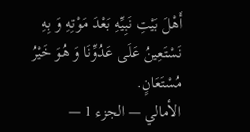أَهْلَ بَيْتِ نَبِيِّهِ بَعْدَ مَوْتِهِ وَ بِهِ نَسْتَعِينُ عَلَى عَدُوِّنَا وَ هُوَ خَيْرُ مُسْتَعَانٍ.
الأمالي — الجزء 1 —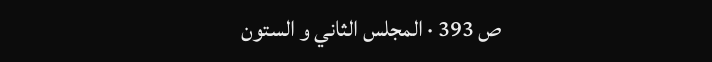ص 393 · المجلس الثاني و الستون